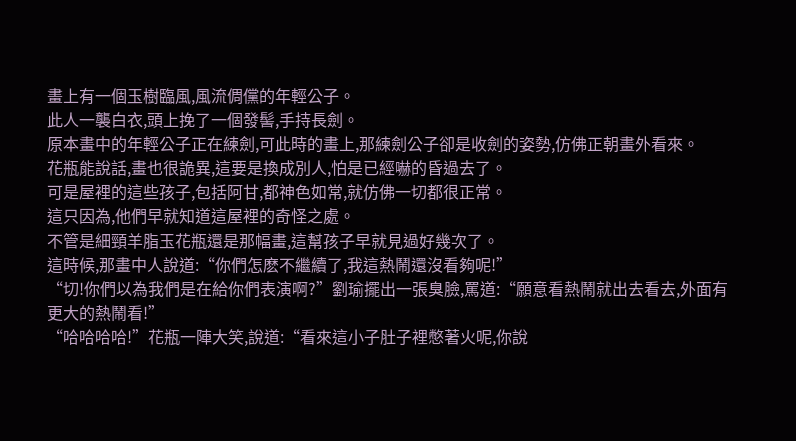畫上有一個玉樹臨風,風流倜儻的年輕公子。
此人一襲白衣,頭上挽了一個發髻,手持長劍。
原本畫中的年輕公子正在練劍,可此時的畫上,那練劍公子卻是收劍的姿勢,仿佛正朝畫外看來。
花瓶能說話,畫也很詭異,這要是換成別人,怕是已經嚇的昏過去了。
可是屋裡的這些孩子,包括阿甘,都神色如常,就仿佛一切都很正常。
這只因為,他們早就知道這屋裡的奇怪之處。
不管是細頸羊脂玉花瓶還是那幅畫,這幫孩子早就見過好幾次了。
這時候,那畫中人說道:“你們怎麽不繼續了,我這熱鬧還沒看夠呢!”
“切!你們以為我們是在給你們表演啊?”劉瑜擺出一張臭臉,罵道:“願意看熱鬧就出去看去,外面有更大的熱鬧看!”
“哈哈哈哈!”花瓶一陣大笑,說道:“看來這小子肚子裡憋著火呢,你說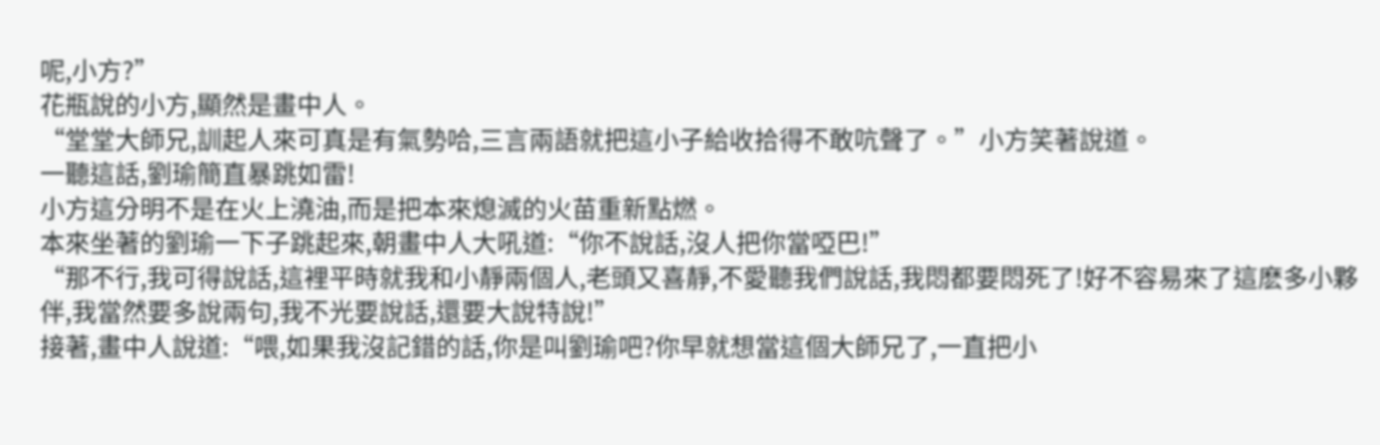呢,小方?”
花瓶說的小方,顯然是畫中人。
“堂堂大師兄,訓起人來可真是有氣勢哈,三言兩語就把這小子給收拾得不敢吭聲了。”小方笑著說道。
一聽這話,劉瑜簡直暴跳如雷!
小方這分明不是在火上澆油,而是把本來熄滅的火苗重新點燃。
本來坐著的劉瑜一下子跳起來,朝畫中人大吼道:“你不說話,沒人把你當啞巴!”
“那不行,我可得說話,這裡平時就我和小靜兩個人,老頭又喜靜,不愛聽我們說話,我悶都要悶死了!好不容易來了這麽多小夥伴,我當然要多說兩句,我不光要說話,還要大說特說!”
接著,畫中人說道:“喂,如果我沒記錯的話,你是叫劉瑜吧?你早就想當這個大師兄了,一直把小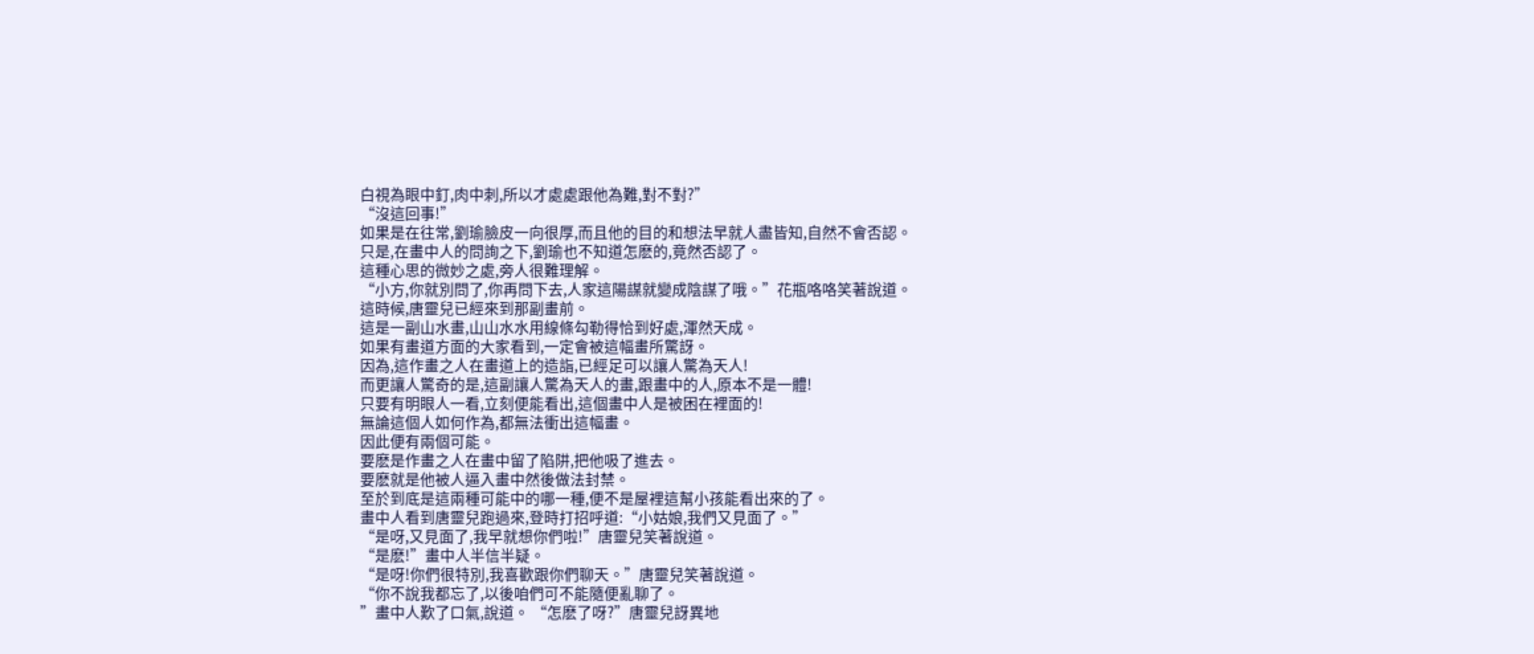白視為眼中釘,肉中刺,所以才處處跟他為難,對不對?”
“沒這回事!”
如果是在往常,劉瑜臉皮一向很厚,而且他的目的和想法早就人盡皆知,自然不會否認。
只是,在畫中人的問詢之下,劉瑜也不知道怎麽的,竟然否認了。
這種心思的微妙之處,旁人很難理解。
“小方,你就別問了,你再問下去,人家這陽謀就變成陰謀了哦。”花瓶咯咯笑著說道。
這時候,唐靈兒已經來到那副畫前。
這是一副山水畫,山山水水用線條勾勒得恰到好處,渾然天成。
如果有畫道方面的大家看到,一定會被這幅畫所驚訝。
因為,這作畫之人在畫道上的造詣,已經足可以讓人驚為天人!
而更讓人驚奇的是,這副讓人驚為天人的畫,跟畫中的人,原本不是一體!
只要有明眼人一看,立刻便能看出,這個畫中人是被困在裡面的!
無論這個人如何作為,都無法衝出這幅畫。
因此便有兩個可能。
要麽是作畫之人在畫中留了陷阱,把他吸了進去。
要麽就是他被人逼入畫中然後做法封禁。
至於到底是這兩種可能中的哪一種,便不是屋裡這幫小孩能看出來的了。
畫中人看到唐靈兒跑過來,登時打招呼道:“小姑娘,我們又見面了。”
“是呀,又見面了,我早就想你們啦!”唐靈兒笑著說道。
“是麽!”畫中人半信半疑。
“是呀!你們很特別,我喜歡跟你們聊天。”唐靈兒笑著說道。
“你不說我都忘了,以後咱們可不能隨便亂聊了。
”畫中人歎了口氣,說道。 “怎麽了呀?”唐靈兒訝異地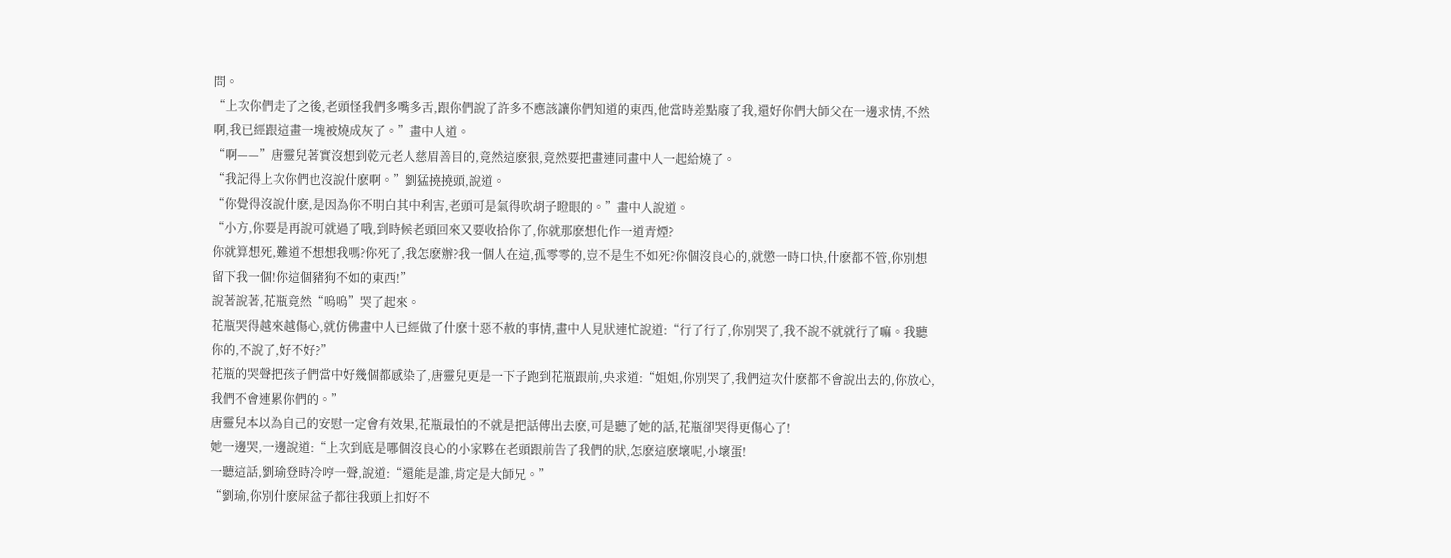問。
“上次你們走了之後,老頭怪我們多嘴多舌,跟你們說了許多不應該讓你們知道的東西,他當時差點廢了我,還好你們大師父在一邊求情,不然啊,我已經跟這畫一塊被燒成灰了。”畫中人道。
“啊——”唐靈兒著實沒想到乾元老人慈眉善目的,竟然這麽狠,竟然要把畫連同畫中人一起給燒了。
“我記得上次你們也沒說什麽啊。”劉猛撓撓頭,說道。
“你覺得沒說什麽,是因為你不明白其中利害,老頭可是氣得吹胡子瞪眼的。”畫中人說道。
“小方,你要是再說可就過了哦,到時候老頭回來又要收拾你了,你就那麽想化作一道青煙?
你就算想死,難道不想想我嗎?你死了,我怎麽辦?我一個人在這,孤零零的,豈不是生不如死?你個沒良心的,就懲一時口快,什麽都不管,你別想留下我一個!你這個豬狗不如的東西!”
說著說著,花瓶竟然“嗚嗚”哭了起來。
花瓶哭得越來越傷心,就仿佛畫中人已經做了什麽十惡不赦的事情,畫中人見狀連忙說道:“行了行了,你別哭了,我不說不就就行了嘛。我聽你的,不說了,好不好?”
花瓶的哭聲把孩子們當中好幾個都感染了,唐靈兒更是一下子跑到花瓶跟前,央求道:“姐姐,你別哭了,我們這次什麽都不會說出去的,你放心,我們不會連累你們的。”
唐靈兒本以為自己的安慰一定會有效果,花瓶最怕的不就是把話傳出去麽,可是聽了她的話,花瓶卻哭得更傷心了!
她一邊哭,一邊說道:“上次到底是哪個沒良心的小家夥在老頭跟前告了我們的狀,怎麽這麽壞呢,小壞蛋!
一聽這話,劉瑜登時冷哼一聲,說道:“還能是誰,肯定是大師兄。”
“劉瑜,你別什麽屎盆子都往我頭上扣好不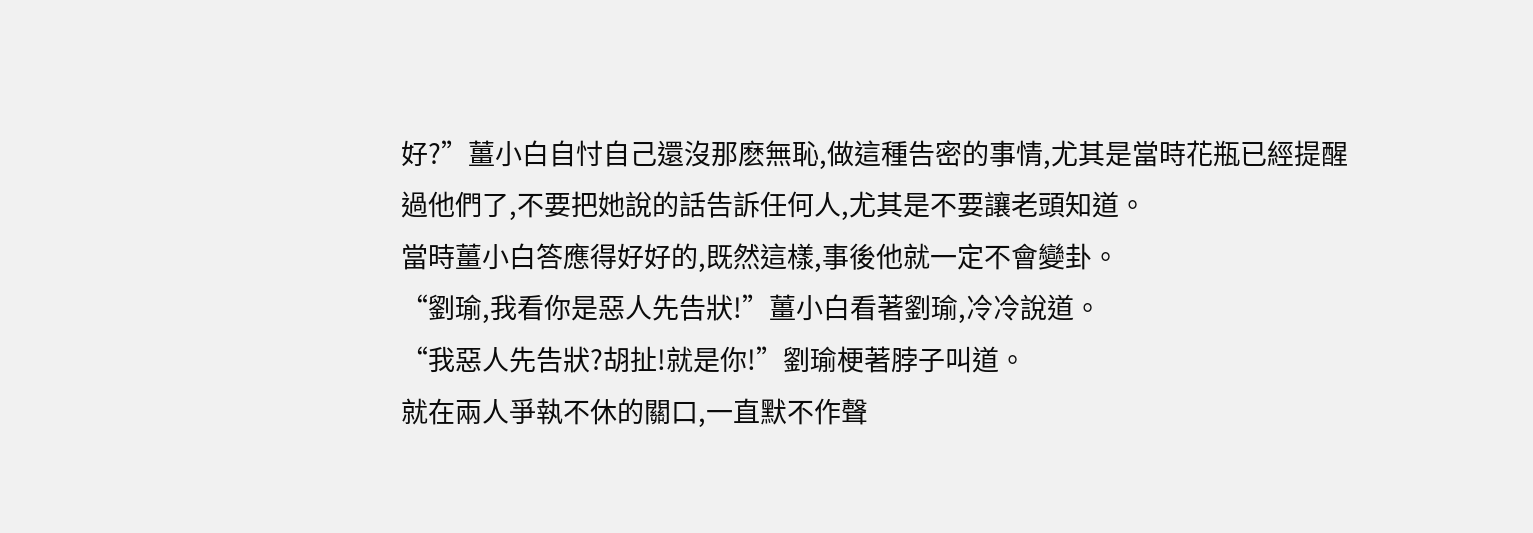好?”薑小白自忖自己還沒那麽無恥,做這種告密的事情,尤其是當時花瓶已經提醒過他們了,不要把她說的話告訴任何人,尤其是不要讓老頭知道。
當時薑小白答應得好好的,既然這樣,事後他就一定不會變卦。
“劉瑜,我看你是惡人先告狀!”薑小白看著劉瑜,冷冷說道。
“我惡人先告狀?胡扯!就是你!”劉瑜梗著脖子叫道。
就在兩人爭執不休的關口,一直默不作聲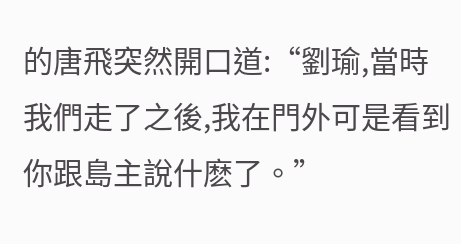的唐飛突然開口道:“劉瑜,當時我們走了之後,我在門外可是看到你跟島主說什麽了。”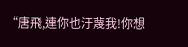“唐飛,連你也汙蔑我!你想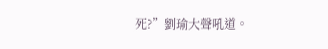死?”劉瑜大聲吼道。